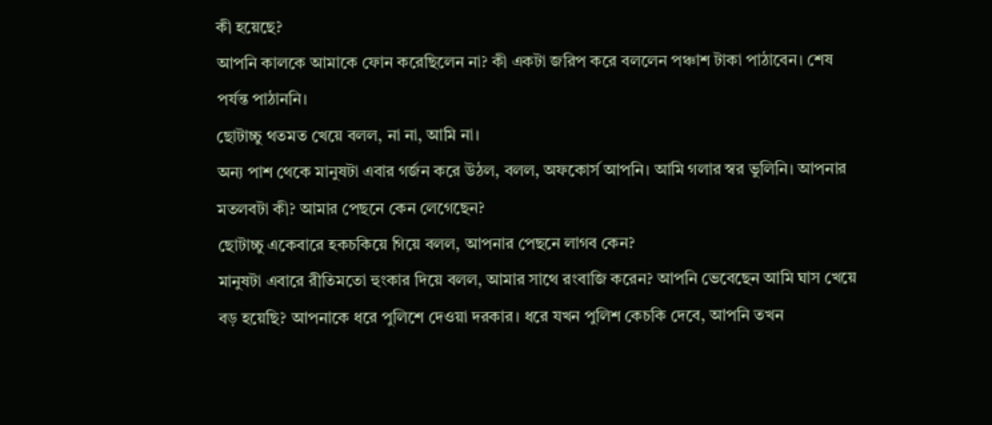কী হয়েছে?
আপনি কালকে আমাকে ফোন করেছিলেন না? কী একটা জরিপ করে বললেন পঞ্চাশ টাকা পাঠাবেন। শেষ পর্যন্ত পাঠাননি।
ছোটাচ্চু থতমত খেয়ে বলল, না না, আমি না।
অন্য পাশ থেকে মানুষটা এবার গর্জন করে উঠল, বলল, অফকোর্স আপনি। আমি গলার স্বর ভুলিনি। আপনার মতলবটা কী? আমার পেছনে কেন লেগেছেন?
ছোটাচ্চু একেবারে হকচকিয়ে গিয়ে বলল, আপনার পেছনে লাগব কেন?
মানুষটা এবারে রীতিমতো হুংকার দিয়ে বলল, আমার সাথে রংবাজি করেন? আপনি ভেবেছেন আমি ঘাস খেয়ে বড় হয়েছি? আপনাকে ধরে পুলিশে দেওয়া দরকার। ধরে যখন পুলিশ কেচকি দেবে, আপনি তখন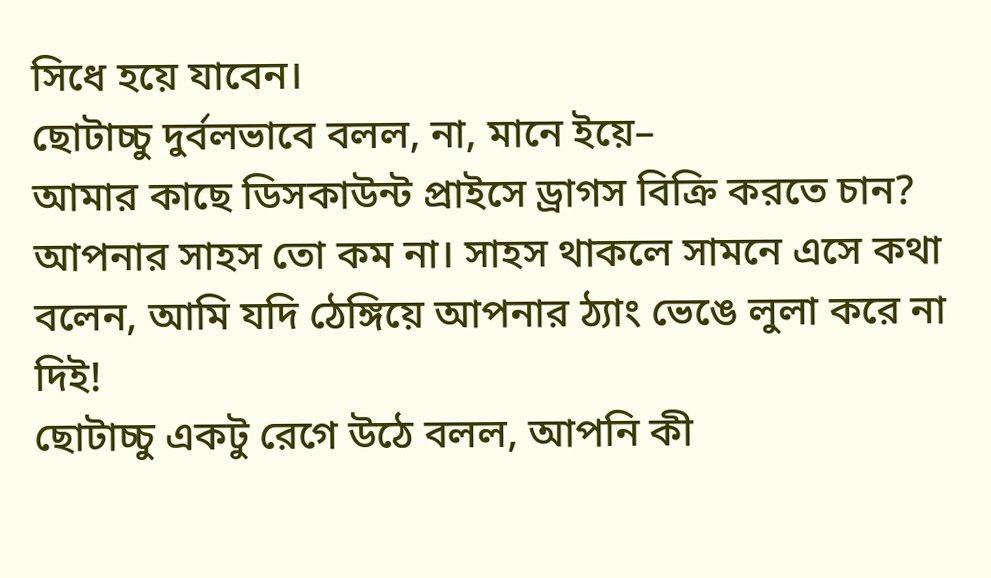সিধে হয়ে যাবেন।
ছোটাচ্চু দুর্বলভাবে বলল, না, মানে ইয়ে–
আমার কাছে ডিসকাউন্ট প্রাইসে ড্রাগস বিক্রি করতে চান? আপনার সাহস তো কম না। সাহস থাকলে সামনে এসে কথা বলেন, আমি যদি ঠেঙ্গিয়ে আপনার ঠ্যাং ভেঙে লুলা করে না দিই!
ছোটাচ্চু একটু রেগে উঠে বলল, আপনি কী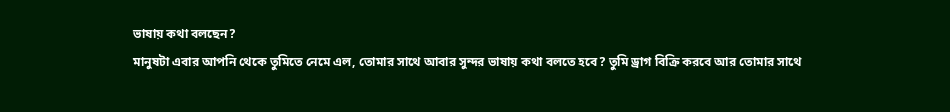ভাষায় কথা বলছেন?
মানুষটা এবার আপনি থেকে তুমিতে নেমে এল, তোমার সাথে আবার সুন্দর ভাষায় কথা বলতে হবে? তুমি ড্রাগ বিক্রি করবে আর তোমার সাথে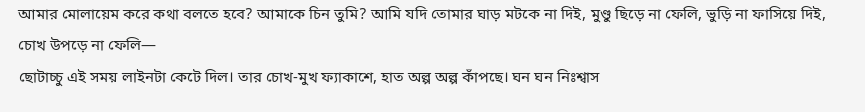আমার মোলায়েম করে কথা বলতে হবে? আমাকে চিন তুমি? আমি যদি তোমার ঘাড় মটকে না দিই, মুণ্ডু ছিড়ে না ফেলি, ভুড়ি না ফাসিয়ে দিই, চোখ উপড়ে না ফেলি—
ছোটাচ্চু এই সময় লাইনটা কেটে দিল। তার চোখ-মুখ ফ্যাকাশে, হাত অল্প অল্প কাঁপছে। ঘন ঘন নিঃশ্বাস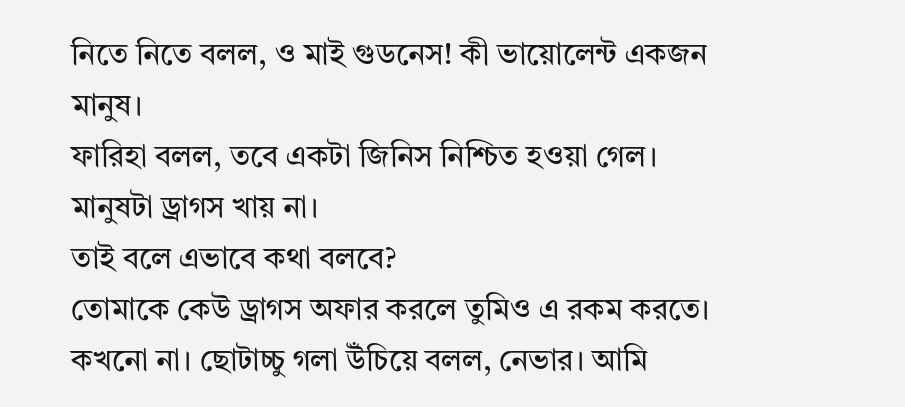নিতে নিতে বলল, ও মাই গুডনেস! কী ভায়োলেন্ট একজন মানুষ।
ফারিহা বলল, তবে একটা জিনিস নিশ্চিত হওয়া গেল। মানুষটা ড্রাগস খায় না।
তাই বলে এভাবে কথা বলবে?
তোমাকে কেউ ড্রাগস অফার করলে তুমিও এ রকম করতে।
কখনো না। ছোটাচ্চু গলা উঁচিয়ে বলল, নেভার। আমি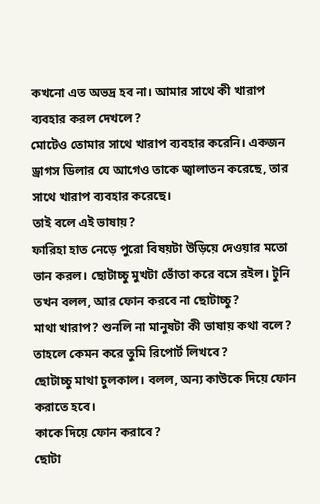কখনো এত অভদ্র হব না। আমার সাথে কী খারাপ ব্যবহার করল দেখলে?
মোটেও তোমার সাথে খারাপ ব্যবহার করেনি। একজন ড্রাগস ডিলার যে আগেও তাকে জ্বালাতন করেছে, তার সাথে খারাপ ব্যবহার করেছে।
তাই বলে এই ভাষায়?
ফারিহা হাত নেড়ে পুরো বিষয়টা উড়িয়ে দেওয়ার মতো ভান করল। ছোটাচ্চু মুখটা ভোঁতা করে বসে রইল। টুনি তখন বলল, আর ফোন করবে না ছোটাচ্চু?
মাথা খারাপ? শুনলি না মানুষটা কী ভাষায় কথা বলে? তাহলে কেমন করে তুমি রিপোর্ট লিখবে?
ছোটাচ্চু মাথা চুলকাল। বলল, অন্য কাউকে দিয়ে ফোন করাতে হবে।
কাকে দিয়ে ফোন করাবে?
ছোটা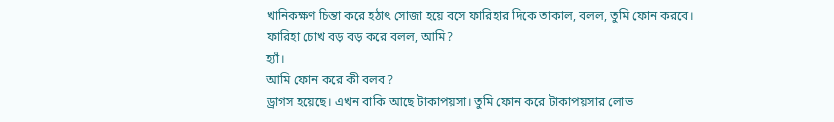খানিকক্ষণ চিন্তা করে হঠাৎ সোজা হয়ে বসে ফারিহার দিকে তাকাল, বলল, তুমি ফোন করবে।
ফারিহা চোখ বড় বড় করে বলল, আমি?
হ্যাঁ।
আমি ফোন করে কী বলব?
ড্রাগস হয়েছে। এখন বাকি আছে টাকাপয়সা। তুমি ফোন করে টাকাপয়সার লোভ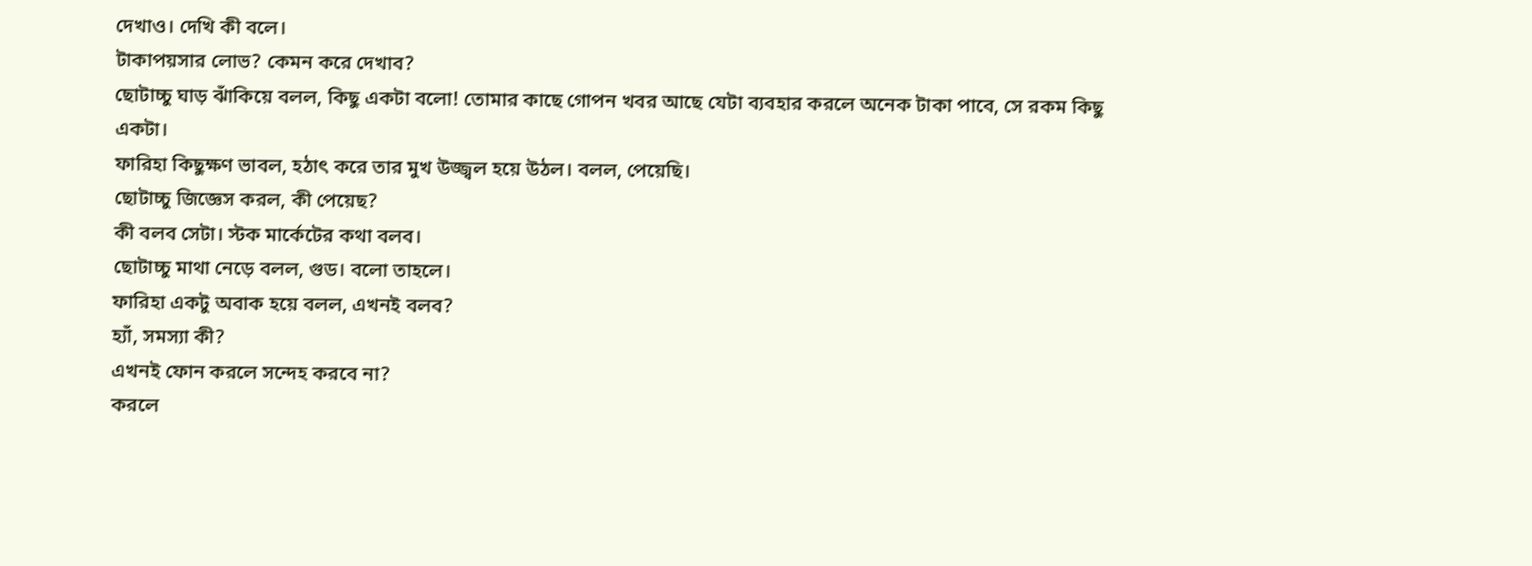দেখাও। দেখি কী বলে।
টাকাপয়সার লোভ? কেমন করে দেখাব?
ছোটাচ্চু ঘাড় ঝাঁকিয়ে বলল, কিছু একটা বলো! তোমার কাছে গোপন খবর আছে যেটা ব্যবহার করলে অনেক টাকা পাবে, সে রকম কিছু একটা।
ফারিহা কিছুক্ষণ ভাবল, হঠাৎ করে তার মুখ উজ্জ্বল হয়ে উঠল। বলল, পেয়েছি।
ছোটাচ্চু জিজ্ঞেস করল, কী পেয়েছ?
কী বলব সেটা। স্টক মার্কেটের কথা বলব।
ছোটাচ্চু মাথা নেড়ে বলল, গুড। বলো তাহলে।
ফারিহা একটু অবাক হয়ে বলল, এখনই বলব?
হ্যাঁ, সমস্যা কী?
এখনই ফোন করলে সন্দেহ করবে না?
করলে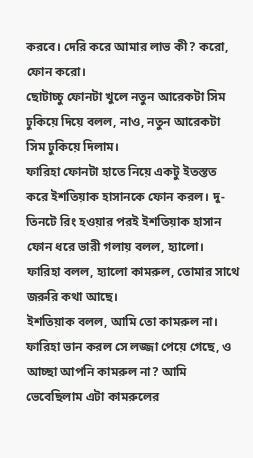করবে। দেরি করে আমার লাভ কী? করো, ফোন করো।
ছোটাচ্চু ফোনটা খুলে নতুন আরেকটা সিম ঢুকিয়ে দিয়ে বলল, নাও, নতুন আরেকটা সিম ঢুকিয়ে দিলাম।
ফারিহা ফোনটা হাতে নিয়ে একটু ইতস্তত করে ইশতিয়াক হাসানকে ফোন করল। দু-তিনটে রিং হওয়ার পরই ইশতিয়াক হাসান ফোন ধরে ভারী গলায় বলল, হ্যালো।
ফারিহা বলল, হ্যালো কামরুল, তোমার সাথে জরুরি কথা আছে।
ইশতিয়াক বলল, আমি তো কামরুল না।
ফারিহা ভান করল সে লজ্জা পেয়ে গেছে, ও আচ্ছা আপনি কামরুল না? আমি ভেবেছিলাম এটা কামরুলের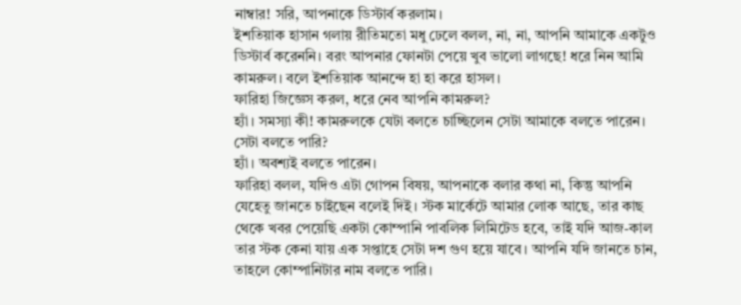নাম্বার! সরি, আপনাকে ডিস্টার্ব করলাম।
ইশতিয়াক হাসান গলায় রীতিমতো মধু ঢেলে বলল, না, না, আপনি আমাকে একটুও ডিস্টার্ব করেননি। বরং আপনার ফোনটা পেয়ে খুব ভালো লাগছে! ধরে নিন আমি কামরুল। বলে ইশতিয়াক আনন্দে হা হা করে হাসল।
ফারিহা জিজ্ঞেস করল, ধরে নেব আপনি কামরুল?
হ্যাঁ। সমস্যা কী! কামরুলকে যেটা বলতে চাচ্ছিলেন সেটা আমাকে বলতে পারেন।
সেটা বলতে পারি?
হ্যাঁ। অবশ্যই বলতে পারেন।
ফারিহা বলল, যদিও এটা গোপন বিষয়, আপনাকে বলার কথা না, কিন্তু আপনি যেহেতু জানতে চাইছেন বলেই দিই। স্টক মার্কেটে আমার লোক আছে, তার কাছ থেকে খবর পেয়েছি একটা কোম্পানি পাবলিক লিমিটেড হবে, তাই যদি আজ-কাল তার স্টক কেনা যায় এক সপ্তাহে সেটা দশ গুণ হয়ে যাবে। আপনি যদি জানতে চান, তাহলে কোম্পানিটার নাম বলতে পারি।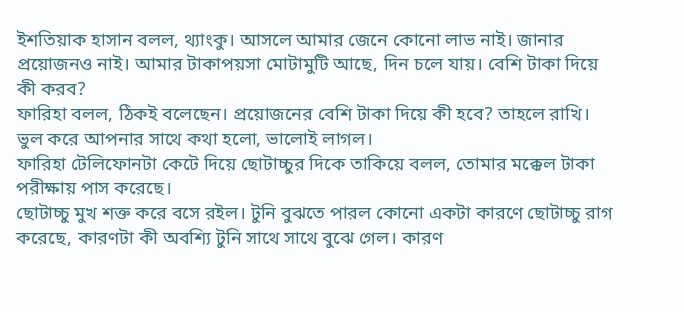ইশতিয়াক হাসান বলল, থ্যাংকু। আসলে আমার জেনে কোনো লাভ নাই। জানার প্রয়োজনও নাই। আমার টাকাপয়সা মোটামুটি আছে, দিন চলে যায়। বেশি টাকা দিয়ে কী করব?
ফারিহা বলল, ঠিকই বলেছেন। প্রয়োজনের বেশি টাকা দিয়ে কী হবে? তাহলে রাখি। ভুল করে আপনার সাথে কথা হলো, ভালোই লাগল।
ফারিহা টেলিফোনটা কেটে দিয়ে ছোটাচ্চুর দিকে তাকিয়ে বলল, তোমার মক্কেল টাকা পরীক্ষায় পাস করেছে।
ছোটাচ্চু মুখ শক্ত করে বসে রইল। টুনি বুঝতে পারল কোনো একটা কারণে ছোটাচ্চু রাগ করেছে, কারণটা কী অবশ্যি টুনি সাথে সাথে বুঝে গেল। কারণ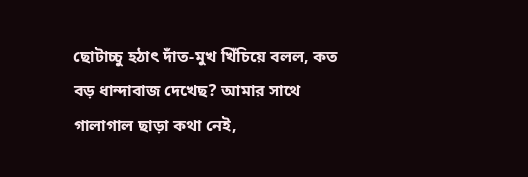ছোটাচ্চু হঠাৎ দাঁত-মুখ খিঁচিয়ে বলল, কত বড় ধান্দাবাজ দেখেছ? আমার সাথে গালাগাল ছাড়া কথা নেই,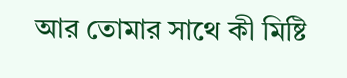আর তোমার সাথে কী মিষ্টি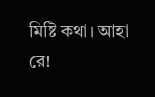মিষ্টি কথা। আহা রে!